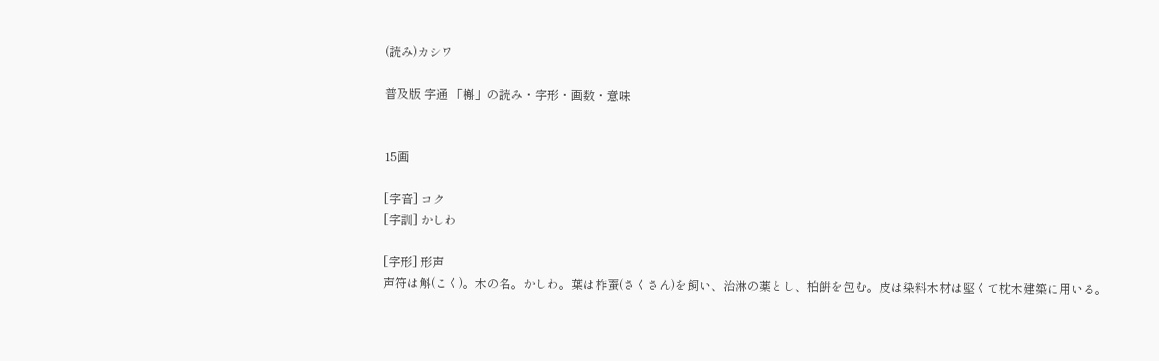(読み)カシワ

普及版 字通 「槲」の読み・字形・画数・意味


15画

[字音] コク
[字訓] かしわ

[字形] 形声
声符は斛(こく)。木の名。かしわ。葉は柞蚕(さくさん)を飼い、治淋の薬とし、柏餠を包む。皮は染料木材は堅くて枕木建築に用いる。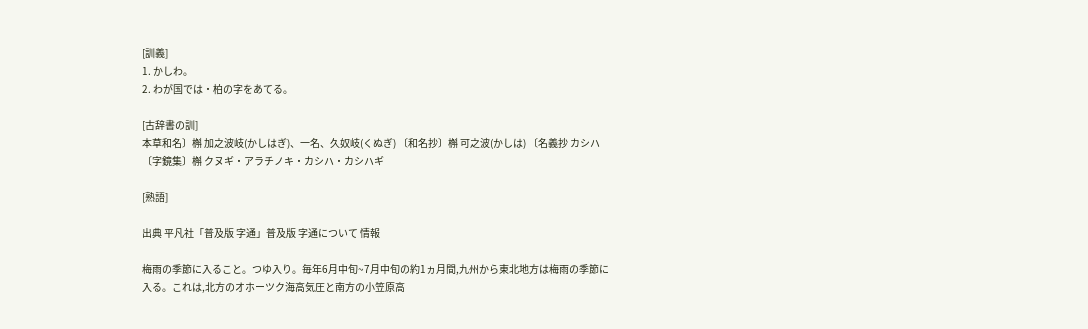[訓義]
1. かしわ。
2. わが国では・柏の字をあてる。

[古辞書の訓]
本草和名〕槲 加之波岐(かしはぎ)、一名、久奴岐(くぬぎ) 〔和名抄〕槲 可之波(かしは) 〔名義抄 カシハ 〔字鏡集〕槲 クヌギ・アラチノキ・カシハ・カシハギ

[熟語]

出典 平凡社「普及版 字通」普及版 字通について 情報

梅雨の季節に入ること。つゆ入り。毎年6月中旬~7月中旬の約1ヵ月間,九州から東北地方は梅雨の季節に入る。これは,北方のオホーツク海高気圧と南方の小笠原高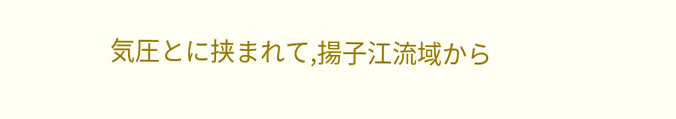気圧とに挟まれて,揚子江流域から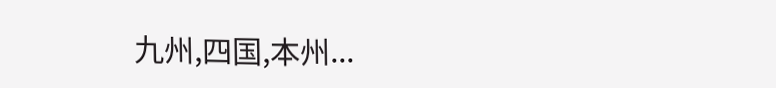九州,四国,本州...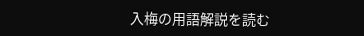入梅の用語解説を読む